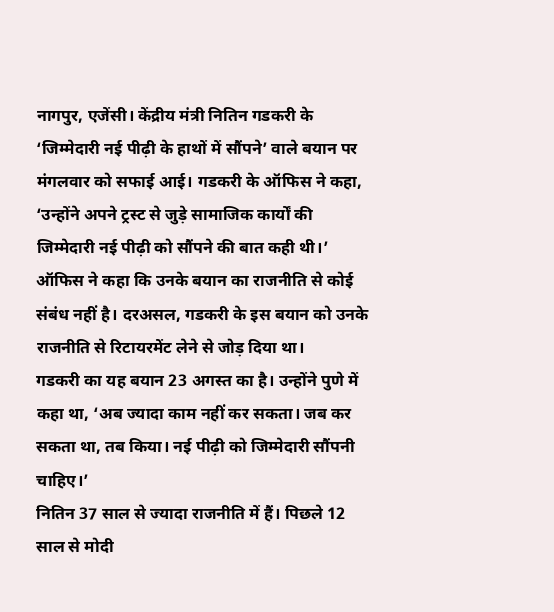नागपुर, एजेंसी। केंद्रीय मंत्री नितिन गडकरी के ‘जिम्मेदारी नई पीढ़ी के हाथों में सौंपने’ वाले बयान पर मंगलवार को सफाई आई। गडकरी के ऑफिस ने कहा, ‘उन्होंने अपने ट्रस्ट से जुड़े सामाजिक कार्यों की जिम्मेदारी नई पीढ़ी को सौंपने की बात कही थी।’
ऑफिस ने कहा कि उनके बयान का राजनीति से कोई संबंध नहीं है। दरअसल, गडकरी के इस बयान को उनके राजनीति से रिटायरमेंट लेने से जोड़ दिया था।
गडकरी का यह बयान 23 अगस्त का है। उन्होंने पुणे में कहा था, ‘अब ज्यादा काम नहीं कर सकता। जब कर सकता था, तब किया। नई पीढ़ी को जिम्मेदारी सौंपनी चाहिए।’
नितिन 37 साल से ज्यादा राजनीति में हैं। पिछले 12 साल से मोदी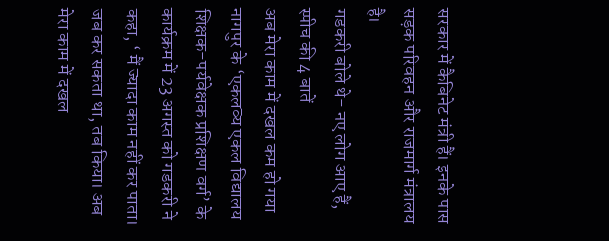सरकार में कैबिनेट मंत्री हैं। इनके पास सड़क परिवहन और राजमार्ग मंत्रालय है।
गडकरी बोले थे- नए लोग आए हैं, स्पीच की 4 बातें
अब मेरा काम में दखल कम हो गया
नागपुर के ‘एकलव्य एकल विद्यालय शिक्षक-पर्यवेक्षक प्रशिक्षण वर्ग’ के कार्यक्रम में 23 अगस्त को गडकरी ने कहा, ‘ मैं ज्यादा काम नहीं कर पाता। जब कर सकता था, तब किया। अब मेरा काम में दखल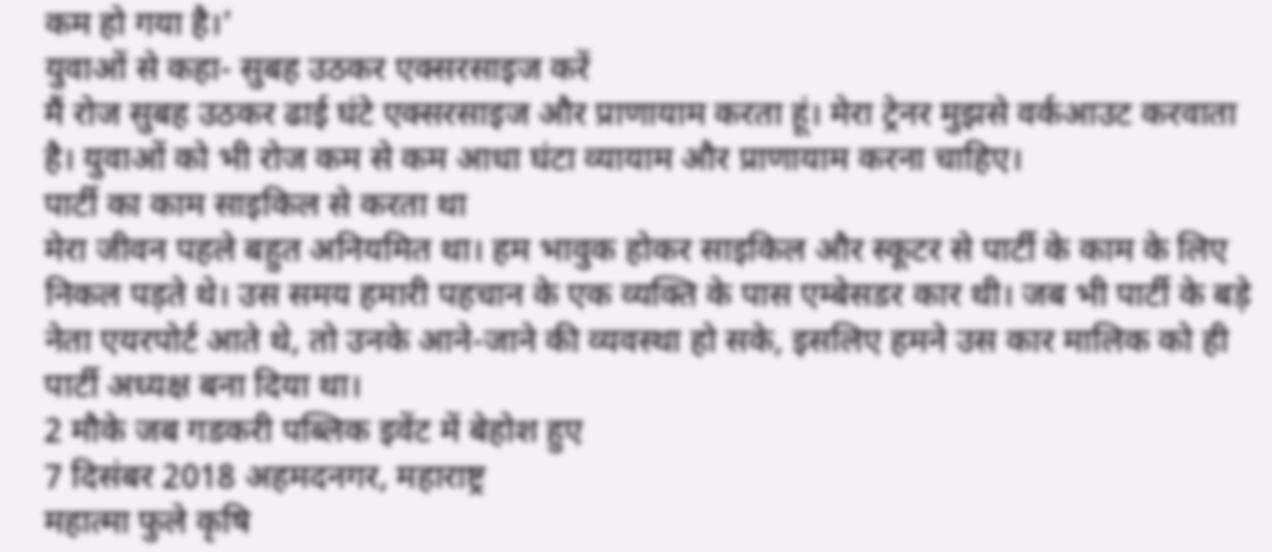कम हो गया है।’
युवाओं से कहा- सुबह उठकर एक्सरसाइज करें
मैं रोज सुबह उठकर ढाई घंटे एक्सरसाइज और प्राणायाम करता हूं। मेरा ट्रेनर मुझसे वर्कआउट करवाता है। युवाओं को भी रोज कम से कम आधा घंटा व्यायाम और प्राणायाम करना चाहिए।
पार्टी का काम साइकिल से करता था
मेरा जीवन पहले बहुत अनियमित था। हम भावुक होकर साइकिल और स्कूटर से पार्टी के काम के लिए निकल पड़ते थे। उस समय हमारी पहचान के एक व्यक्ति के पास एम्बेसडर कार थी। जब भी पार्टी के बड़े नेता एयरपोर्ट आते थे, तो उनके आने-जाने की व्यवस्था हो सके, इसलिए हमने उस कार मालिक को ही पार्टी अध्यक्ष बना दिया था।
2 मौके जब गडकरी पब्लिक इवेंट में बेहोश हुए
7 दिसंबर 2018 अहमदनगर, महाराष्ट्र
महात्मा फुले कृषि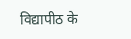विद्यापीठ के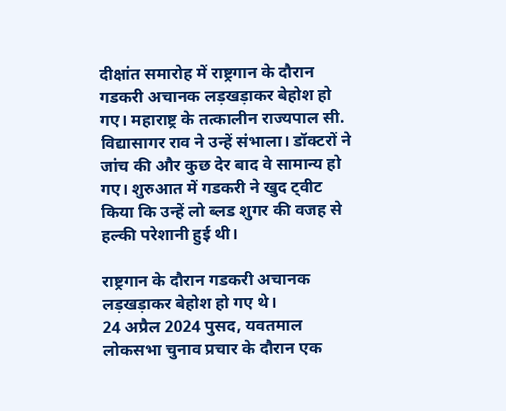दीक्षांत समारोह में राष्ट्रगान के दौरान गडकरी अचानक लड़खड़ाकर बेहोश हो गए। महाराष्ट्र के तत्कालीन राज्यपाल सी. विद्यासागर राव ने उन्हें संभाला। डॉक्टरों ने जांच की और कुछ देर बाद वे सामान्य हो गए। शुरुआत में गडकरी ने खुद ट्वीट किया कि उन्हें लो ब्लड शुगर की वजह से हल्की परेशानी हुई थी।

राष्ट्रगान के दौरान गडकरी अचानक लड़खड़ाकर बेहोश हो गए थे।
24 अप्रैल 2024 पुसद, यवतमाल
लोकसभा चुनाव प्रचार के दौरान एक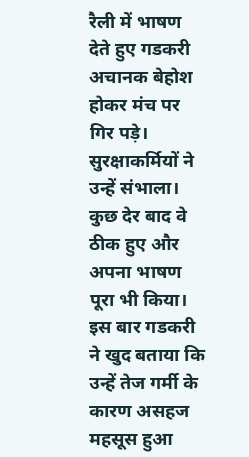रैली में भाषण देते हुए गडकरी अचानक बेहोश होकर मंच पर गिर पड़े। सुरक्षाकर्मियों ने उन्हें संभाला। कुछ देर बाद वे ठीक हुए और अपना भाषण पूरा भी किया। इस बार गडकरी ने खुद बताया कि उन्हें तेज गर्मी के कारण असहज महसूस हुआ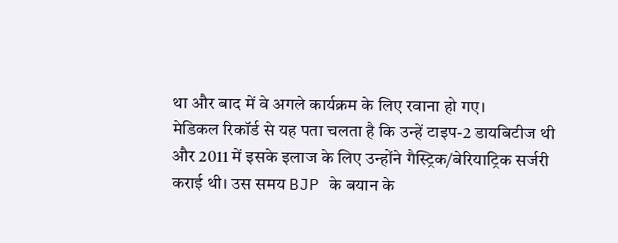था और बाद में वे अगले कार्यक्रम के लिए रवाना हो गए।
मेडिकल रिकॉर्ड से यह पता चलता है कि उन्हें टाइप-2 डायबिटीज थी और 2011 में इसके इलाज के लिए उन्होंने गैस्ट्रिक/बेरियाट्रिक सर्जरी कराई थी। उस समय BJP के बयान के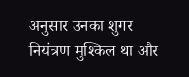अनुसार उनका शुगर नियंत्रण मुश्किल था और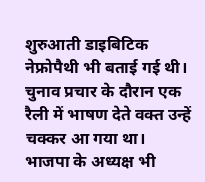शुरुआती डाइबिटिक नेफ्रोपैथी भी बताई गई थी।
चुनाव प्रचार के दौरान एक रैली में भाषण देते वक्त उन्हें चक्कर आ गया था।
भाजपा के अध्यक्ष भी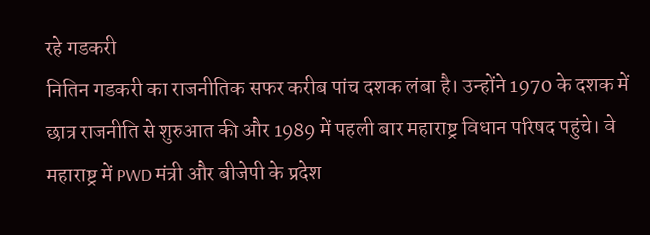रहे गडकरी
नितिन गडकरी का राजनीतिक सफर करीब पांच दशक लंबा है। उन्होंने 1970 के दशक में छात्र राजनीति से शुरुआत की और 1989 में पहली बार महाराष्ट्र विधान परिषद पहुंचे। वे महाराष्ट्र में PWD मंत्री और बीजेपी के प्रदेश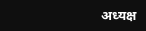अध्यक्ष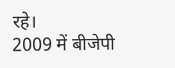रहे।
2009 में बीजेपी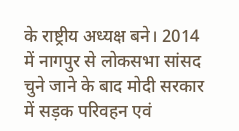के राष्ट्रीय अध्यक्ष बने। 2014 में नागपुर से लोकसभा सांसद चुने जाने के बाद मोदी सरकार में सड़क परिवहन एवं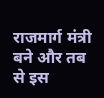राजमार्ग मंत्री बने और तब से इस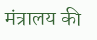मंत्रालय की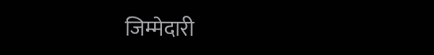जिम्मेदारी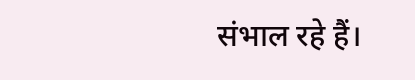संभाल रहे हैं।